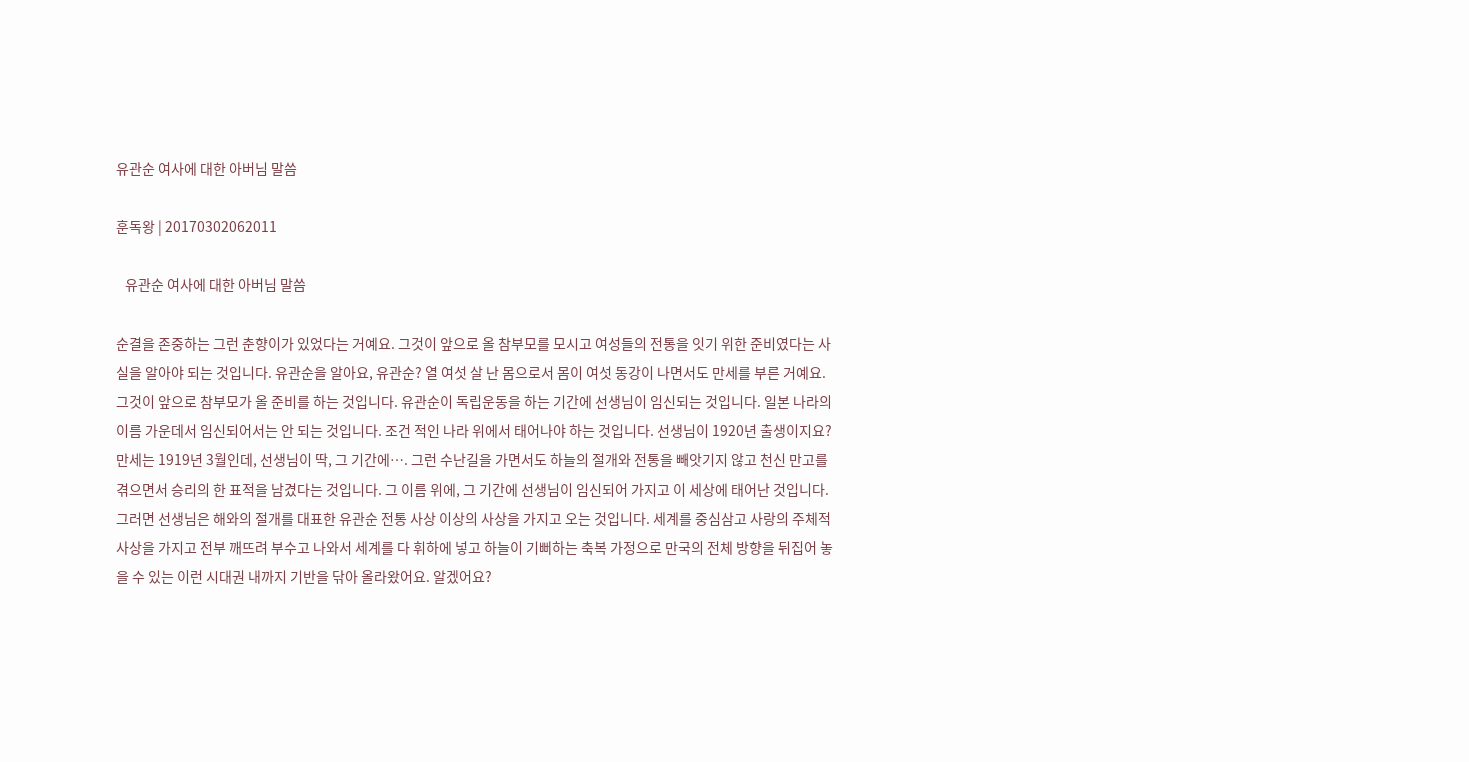유관순 여사에 대한 아버님 말씀

훈독왕 | 20170302062011

   유관순 여사에 대한 아버님 말씀

순결을 존중하는 그런 춘향이가 있었다는 거예요. 그것이 앞으로 올 참부모를 모시고 여성들의 전통을 잇기 위한 준비였다는 사실을 알아야 되는 것입니다. 유관순을 알아요, 유관순? 열 여섯 살 난 몸으로서 몸이 여섯 동강이 나면서도 만세를 부른 거예요. 그것이 앞으로 참부모가 올 준비를 하는 것입니다. 유관순이 독립운동을 하는 기간에 선생님이 임신되는 것입니다. 일본 나라의 이름 가운데서 임신되어서는 안 되는 것입니다. 조건 적인 나라 위에서 태어나야 하는 것입니다. 선생님이 1920년 출생이지요? 만세는 1919년 3월인데, 선생님이 딱, 그 기간에…. 그런 수난길을 가면서도 하늘의 절개와 전통을 빼앗기지 않고 천신 만고를 겪으면서 승리의 한 표적을 남겼다는 것입니다. 그 이름 위에, 그 기간에 선생님이 임신되어 가지고 이 세상에 태어난 것입니다. 그러면 선생님은 해와의 절개를 대표한 유관순 전통 사상 이상의 사상을 가지고 오는 것입니다. 세계를 중심삼고 사랑의 주체적 사상을 가지고 전부 깨뜨려 부수고 나와서 세계를 다 휘하에 넣고 하늘이 기뻐하는 축복 가정으로 만국의 전체 방향을 뒤집어 놓을 수 있는 이런 시대권 내까지 기반을 닦아 올라왔어요. 알겠어요?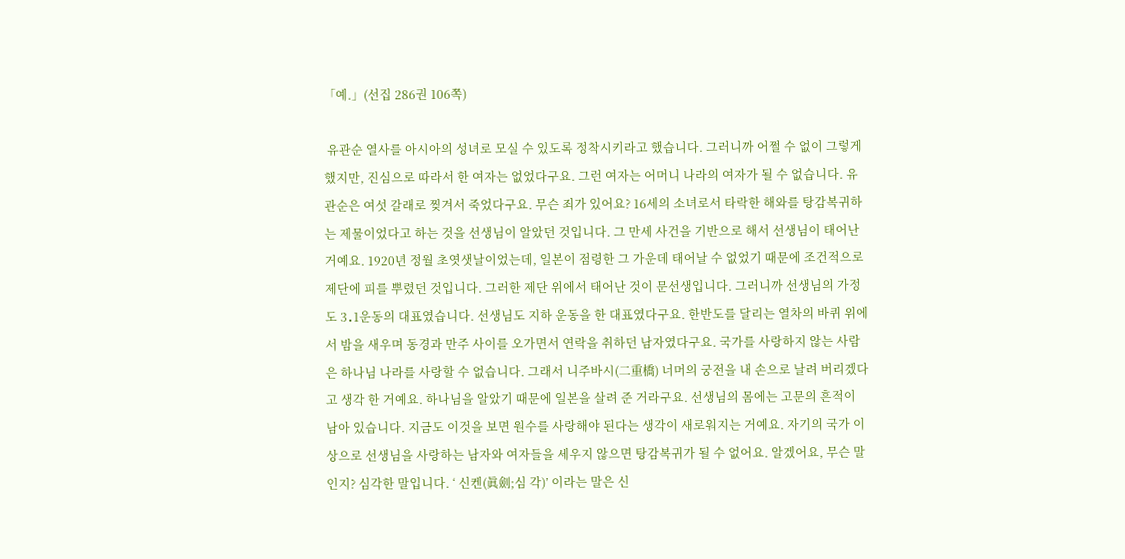「예.」(선집 286권 106쪽)

 유관순 열사를 아시아의 성녀로 모실 수 있도록 정착시키라고 했습니다. 그러니까 어쩔 수 없이 그렇게 했지만, 진심으로 따라서 한 여자는 없었다구요. 그런 여자는 어머니 나라의 여자가 될 수 없습니다. 유관순은 여섯 갈래로 찢겨서 죽었다구요. 무슨 죄가 있어요? 16세의 소녀로서 타락한 해와를 탕감복귀하는 제물이었다고 하는 것을 선생님이 알았던 것입니다. 그 만세 사건을 기반으로 해서 선생님이 태어난 거예요. 1920년 정월 초엿샛날이었는데, 일본이 점령한 그 가운데 태어날 수 없었기 때문에 조건적으로 제단에 피를 뿌렸던 것입니다. 그러한 제단 위에서 태어난 것이 문선생입니다. 그러니까 선생님의 가정도 3․1운동의 대표였습니다. 선생님도 지하 운동을 한 대표였다구요. 한반도를 달리는 열차의 바퀴 위에서 밤을 새우며 동경과 만주 사이를 오가면서 연락을 취하던 남자였다구요. 국가를 사랑하지 않는 사람은 하나님 나라를 사랑할 수 없습니다. 그래서 니주바시(二重橋) 너머의 궁전을 내 손으로 날려 버리겠다고 생각 한 거예요. 하나님을 알았기 때문에 일본을 살려 준 거라구요. 선생님의 몸에는 고문의 흔적이 남아 있습니다. 지금도 이것을 보면 원수를 사랑해야 된다는 생각이 새로워지는 거예요. 자기의 국가 이상으로 선생님을 사랑하는 남자와 여자들을 세우지 않으면 탕감복귀가 될 수 없어요. 알겠어요, 무슨 말인지? 심각한 말입니다. ‘ 신켄(眞劍;심 각)’ 이라는 말은 신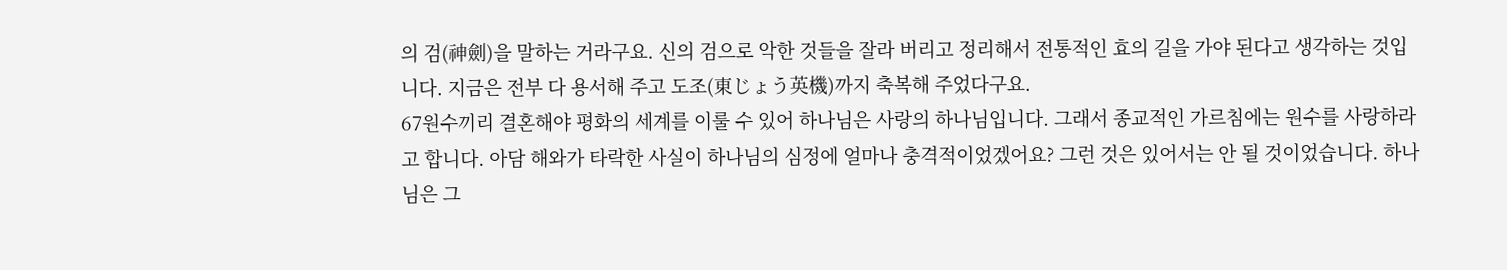의 검(神劍)을 말하는 거라구요. 신의 검으로 악한 것들을 잘라 버리고 정리해서 전통적인 효의 길을 가야 된다고 생각하는 것입니다. 지금은 전부 다 용서해 주고 도조(東じょう英機)까지 축복해 주었다구요.
67원수끼리 결혼해야 평화의 세계를 이룰 수 있어 하나님은 사랑의 하나님입니다. 그래서 종교적인 가르침에는 원수를 사랑하라고 합니다. 아담 해와가 타락한 사실이 하나님의 심정에 얼마나 충격적이었겠어요? 그런 것은 있어서는 안 될 것이었습니다. 하나님은 그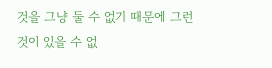것을 그냥 둘 수 없기 때문에 그런 것이 있을 수 없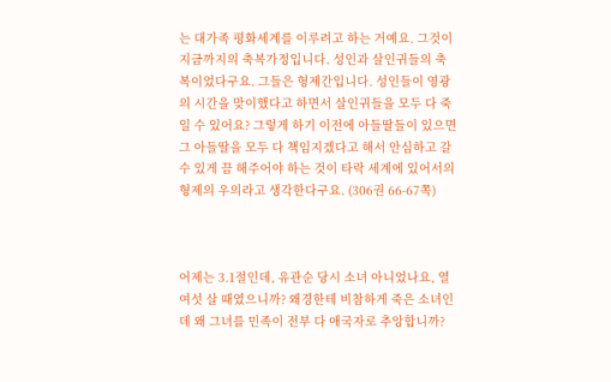는 대가족 평화세계를 이루려고 하는 거예요. 그것이 지금까지의 축복가정입니다. 성인과 살인귀들의 축복이었다구요. 그들은 형제간입니다. 성인들이 영광의 시간을 맞이했다고 하면서 살인귀들을 모두 다 죽일 수 있어요? 그렇게 하기 이전에 아들딸들이 있으면 그 아들딸을 모두 다 책임지겠다고 해서 안심하고 갈 수 있게 끔 해주어야 하는 것이 타락 세계에 있어서의 형제의 우의라고 생각한다구요. (306권 66-67쪽)



어제는 3.1절인데, 유관순 당시 소녀 아니었나요, 열여섯 살 때였으니까? 왜경한테 비참하게 죽은 소녀인데 왜 그녀를 민족이 전부 다 애국자로 추앙합니까?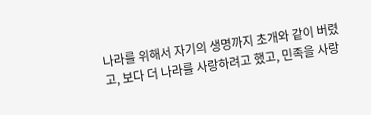나라를 위해서 자기의 생명까지 초개와 같이 버렸고, 보다 더 나라를 사랑하려고 했고, 민족을 사랑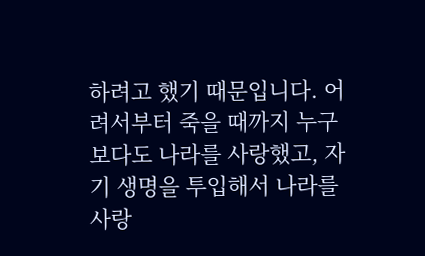하려고 했기 때문입니다. 어려서부터 죽을 때까지 누구보다도 나라를 사랑했고, 자기 생명을 투입해서 나라를 사랑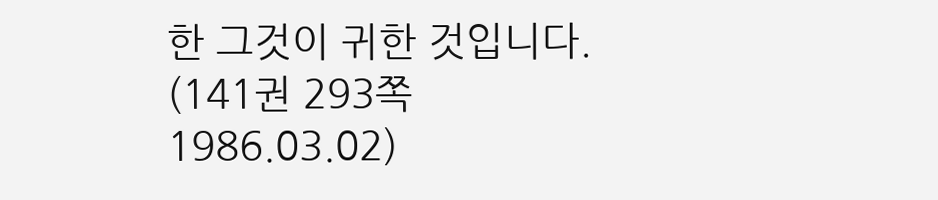한 그것이 귀한 것입니다.
(141권 293쪽 1986.03.02)